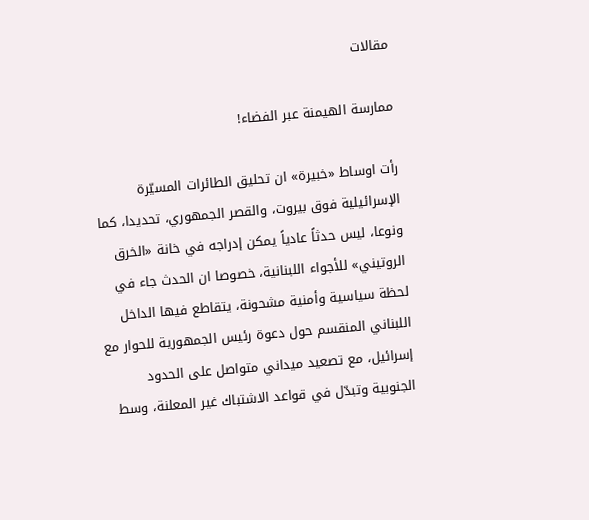مقالات

ممارسة الهيمنة عبر الفضاء!

رأت اوساط «خبيرة» ان تحليق الطائرات المسيّرة الإسرائيلية فوق بيروت، والقصر الجمهوري، تحديدا، كما ونوعا، ليس حدثاً عادياً يمكن إدراجه في خانة «الخرق الروتيني» للأجواء اللبنانية، خصوصا ان الحدث جاء في لحظة سياسية وأمنية مشحونة، يتقاطع فيها الداخل اللبناني المنقسم حول دعوة رئيس الجمهورية للحوار مع إسرائيل، مع تصعيد ميداني متواصل على الحدود الجنوبية وتبدّل في قواعد الاشتباك غير المعلنة، وسط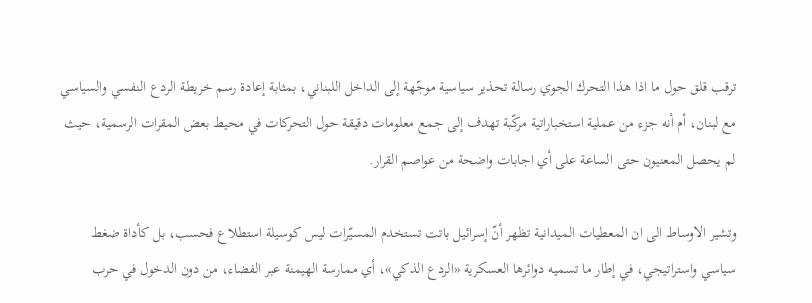ترقب قلق حول ما اذا هذا التحرك الجوي رسالة تحذير سياسية موجّهة إلى الداخل اللبناني، بمثابة إعادة رسم خريطة الردع النفسي والسياسي مع لبنان، أم أنه جزء من عملية استخباراتية مركّبة تهدف إلى جمع معلومات دقيقة حول التحركات في محيط بعض المقرات الرسمية، حيث لم يحصل المعنيون حتى الساعة على أي اجابات واضحة من عواصم القرار.

وتشير الاوساط الى ان المعطيات الميدانية تظهر أنّ إسرائيل باتت تستخدم المسيّرات ليس كوسيلة استطلاع فحسب، بل كأداة ضغط سياسي واستراتيجي، في إطار ما تسميه دوائرها العسكرية «الردع الذكي»، أي ممارسة الهيمنة عبر الفضاء، من دون الدخول في حرب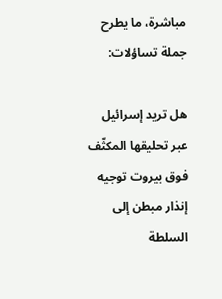مباشرة، ما يطرح جملة تساؤلات:

هل تريد إسرائيل عبر تحليقها المكثّف فوق بيروت توجيه إنذار مبطن إلى السلطة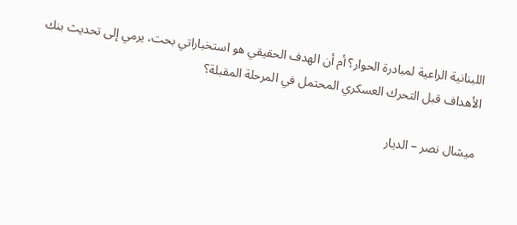اللبنانية الراعية لمبادرة الحوار؟ أم أن الهدف الحقيقي هو استخباراتي بحت، يرمي إلى تحديث بنك الأهداف قبل التحرك العسكري المحتمل في المرحلة المقبلة؟

ميشال نصر – الديار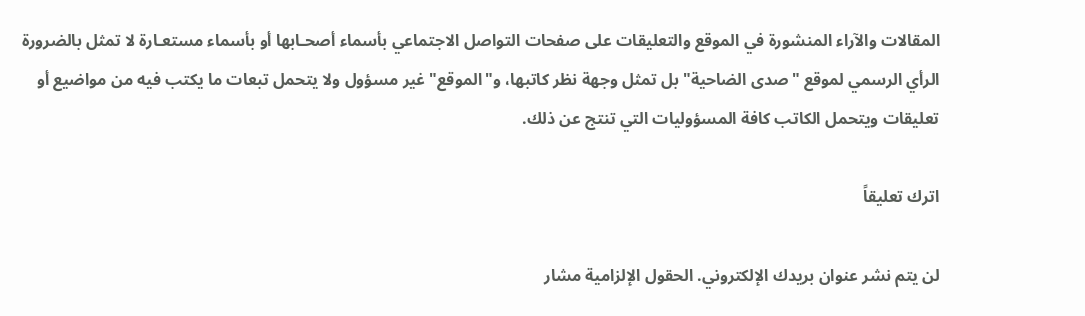المقالات والآراء المنشورة في الموقع والتعليقات على صفحات التواصل الاجتماعي بأسماء أصحـابها أو بأسماء مستعـارة لا تمثل بالضرورة الرأي الرسمي لموقع "صدى الضاحية" بل تمثل وجهة نظر كاتبها، و"الموقع" غير مسؤول ولا يتحمل تبعات ما يكتب فيه من مواضيع أو تعليقات ويتحمل الكاتب كافة المسؤوليات التي تنتج عن ذلك.

اترك تعليقاً

لن يتم نشر عنوان بريدك الإلكتروني. الحقول الإلزامية مشار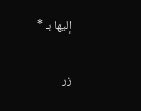إليها بـ *

زر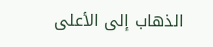الذهاب إلى الأعلى